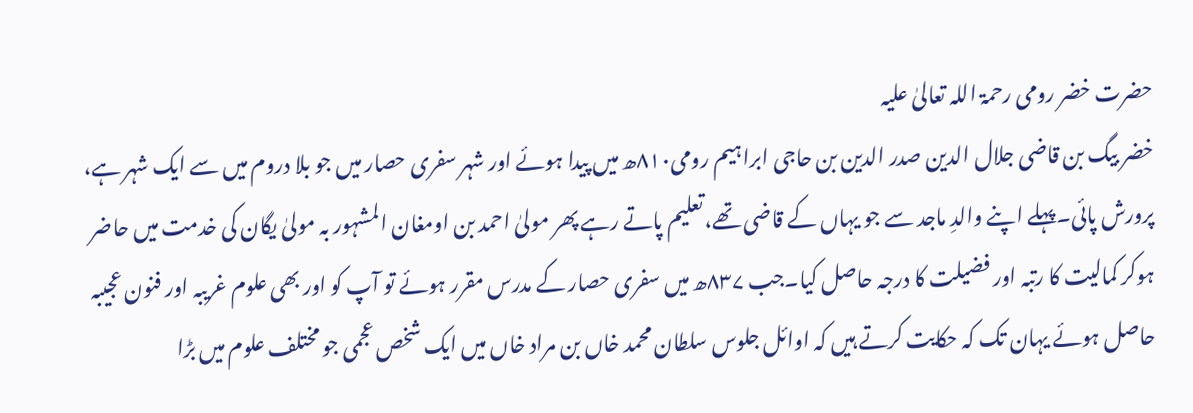حضرت خضر رومی رحمۃ اللہ تعالیٰ علیہ
خضر بیگ بن قاضی جلال الدین صدر الدین بن حاجی ابراہیم رومی۸۱۰ھ میں پیدا ہوئے اور شہر سفری حصار میں جو بلا دروم میں سے ایک شہر ہے، پرورش پائی۔پہلے اپنے والدِ ماجد سے جو یہاں کے قاضی تھے،تعلیم پاتے رہے پھر مولیٰ احمد بن اومغان المشہور بہ مولیٰ یگان کی خدمت میں حاضر ہوکر کمالیت کا رتبہ اور فضیلت کا درجہ حاصل کیا۔جب ۸۳۷ھ میں سفری حصار کے مدرس مقرر ہوئے تو آپ کو اور بھی علوم غریبہ اور فنون عجیبہ حاصل ہوئے یہان تک کہ حکایت کرتے ہیں کہ اوائل جلوس سلطان محمد خاں بن مراد خاں میں ایک شخص عجمی جو مختلف علوم میں بڑا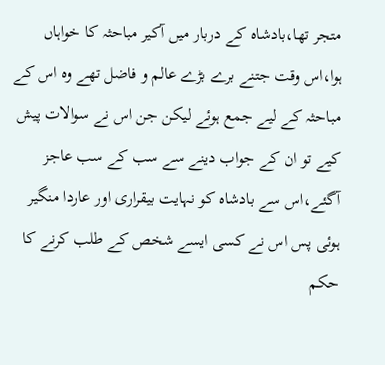متجر تھا،بادشاہ کے دربار میں آکیر مباحثہ کا خواہاں ہوا،اس وقت جتنے برے بڑے عالم و فاضل تھے وہ اس کے مباحثہ کے لیے جمع ہوئے لیکن جن اس نے سوالات پیش کیے تو ان کے جواب دینے سے سب کے سب عاجز آگئے،اس سے بادشاہ کو نہایت بیقراری اور عاردا منگیر ہوئی پس اس نے کسی ایسے شخص کے طلب کرنے کا حکم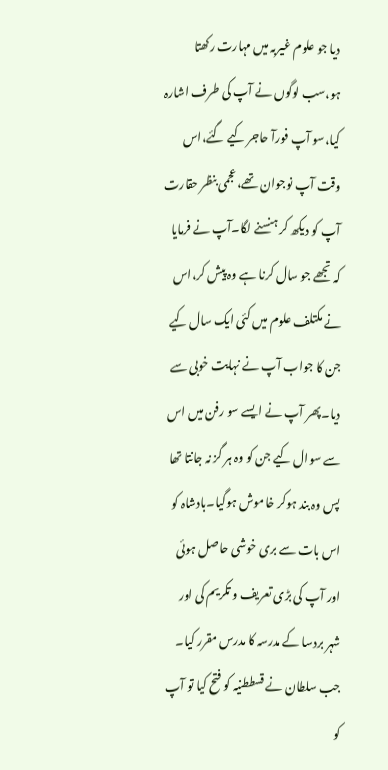دیا جو علوم غیربہ میں مہارت رکھتا ہو،سب لوگوں نے آپ کی طرف اشارہ کیا،سو آپ فورآ حاجر کیے گئے،اس وقت آپ نوجوان تھے،عجمی بنظر حقارت آپ کو دیکھ کر ہنسنے لگا۔آپ نے فرمایا کہ تجھے جو سال کرنا ہے وہ پیش کر،اس نے مکتلف علوم میں کئی ایک سال کیے جن کا جواب آپ نے نہایت خوبی سے دیا۔پھر آپ نے ایسے سو رفن میں اس سے سوال کیے جن کو وہ ہر گز نہ جانتا تھا پس وہ بند ہوکر خاموش ہوگیا۔بادشاہ کو اس بات سے بری خوشی حاصل ہوئی اور آپ کی بڑی تعریف و تکریم کی اور شہر بردسا کے مدرسہ کا مدرس مقرر کیا۔
جب سلطان نے قسططنیہ کو فتح کیا تو آپ کو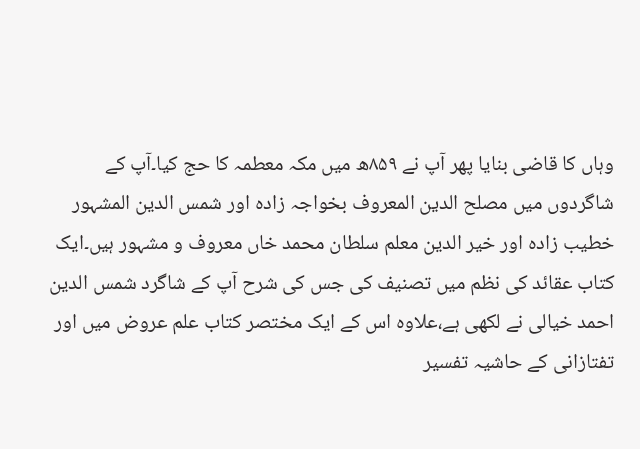وہاں کا قاضی بنایا پھر آپ نے ۸۵۹ھ میں مکہ معطمہ کا حج کیا۔آپ کے شاگردوں میں مصلح الدین المعروف بخواجہ زادہ اور شمس الدین المشہور خطیب زادہ اور خیر الدین معلم سلطان محمد خاں معروف و مشہور ہیں۔ایک کتاب عقائد کی نظم میں تصنیف کی جس کی شرح آپ کے شاگرد شمس الدین احمد خیالی نے لکھی ہے،علاوہ اس کے ایک مختصر کتاب علم عروض میں اور تفتازانی کے حاشیہ تفسیر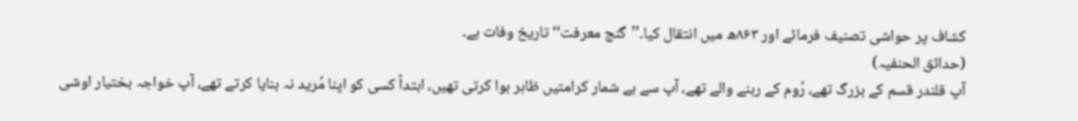کشاف پر حواشی تصنیف فرمائے اور ۸۶۳ھ میں انتقال کیا۔’’گنج معرفت‘‘ تاریخ وفات ہے۔
(حدائق الحنفیہ)
آپ قلندر قسم کے بزرگ تھے، رُوم کے رہنے والے تھے، آپ سے بے شمار کرامتیں ظاہر ہوا کرتی تھیں، ابتداً کسی کو اپنا مُرید نہ بنایا کرتے تھے، آپ خواجہ بختیار اوشی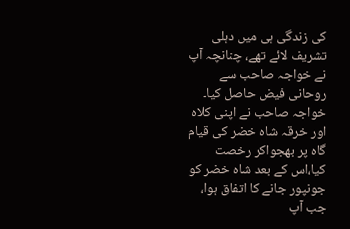کی زندگی ہی میں دہلی تشریف لائے تھے، چنانچہ آپ نے خواجہ صاحب سے روحانی فیض حاصل کیا۔ خواجہ صاحب نے اپنی کلاہ اور خرقہ شاہ خضر کی قیام گاہ پر بھجواکر رخصت کیا،اس کے بعد شاہ خضر کو جونپور جانے کا اتفاق ہوا، جب آپ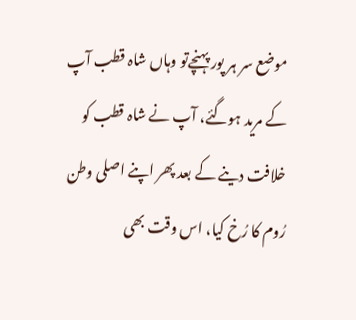موضع سر ہر پور پہنچےتو وہاں شاہ قطب آپ کے مرید ہوگئے، آپ نے شاہ قطب کو خلافت دینے کے بعد پھر اپنے اصلی وطن رُوم کا رُخ کیا، اس وقت بھی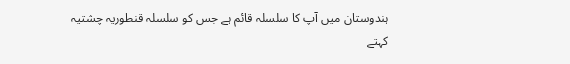ہندوستان میں آپ کا سلسلہ قائم ہے جس کو سلسلہ قنطوریہ چشتیہ کہتے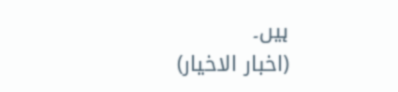ہیں۔
(اخبار الاخیار)